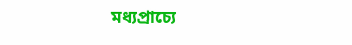মধ্যপ্রাচ্যে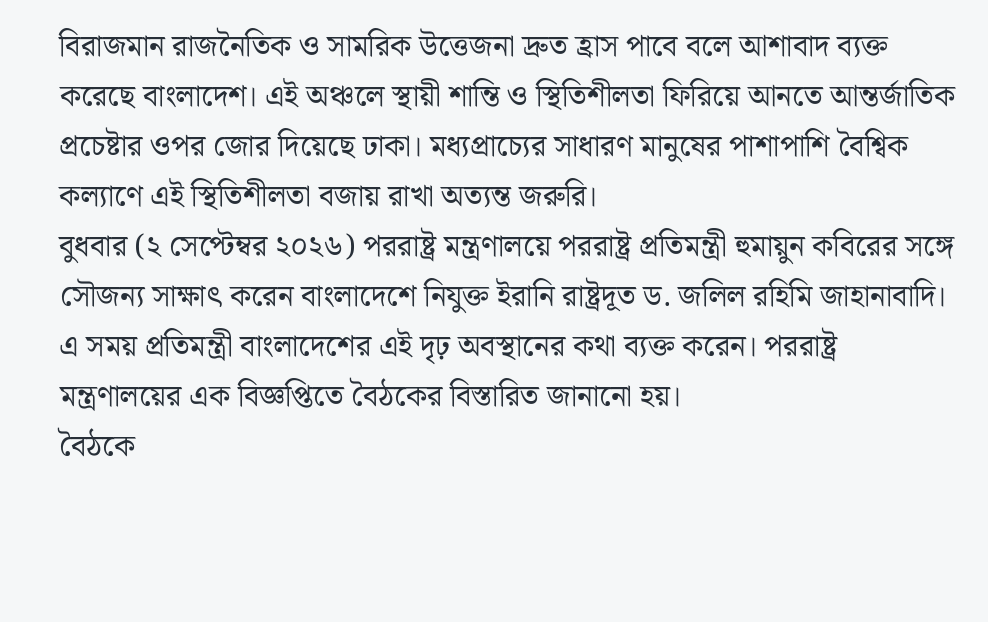বিরাজমান রাজনৈতিক ও সামরিক উত্তেজনা দ্রুত হ্রাস পাবে বলে আশাবাদ ব্যক্ত করেছে বাংলাদেশ। এই অঞ্চলে স্থায়ী শান্তি ও স্থিতিশীলতা ফিরিয়ে আনতে আন্তর্জাতিক প্রচেষ্টার ওপর জোর দিয়েছে ঢাকা। মধ্যপ্রাচ্যের সাধারণ মানুষের পাশাপাশি বৈশ্বিক কল্যাণে এই স্থিতিশীলতা বজায় রাখা অত্যন্ত জরুরি।
বুধবার (২ সেপ্টেম্বর ২০২৬) পররাষ্ট্র মন্ত্রণালয়ে পররাষ্ট্র প্রতিমন্ত্রী হুমায়ুন কবিরের সঙ্গে সৌজন্য সাক্ষাৎ করেন বাংলাদেশে নিযুক্ত ইরানি রাষ্ট্রদূত ড. জলিল রহিমি জাহানাবাদি। এ সময় প্রতিমন্ত্রী বাংলাদেশের এই দৃঢ় অবস্থানের কথা ব্যক্ত করেন। পররাষ্ট্র মন্ত্রণালয়ের এক বিজ্ঞপ্তিতে বৈঠকের বিস্তারিত জানানো হয়।
বৈঠকে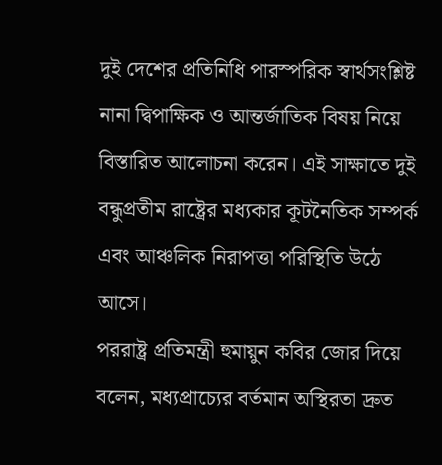দুই দেশের প্রতিনিধি পারস্পরিক স্বার্থসংশ্লিষ্ট নানা দ্বিপাক্ষিক ও আন্তর্জাতিক বিষয় নিয়ে বিস্তারিত আলোচনা করেন। এই সাক্ষাতে দুই বন্ধুপ্রতীম রাষ্ট্রের মধ্যকার কূটনৈতিক সম্পর্ক এবং আঞ্চলিক নিরাপত্তা পরিস্থিতি উঠে আসে।
পররাষ্ট্র প্রতিমন্ত্রী হুমায়ুন কবির জোর দিয়ে বলেন, মধ্যপ্রাচ্যের বর্তমান অস্থিরতা দ্রুত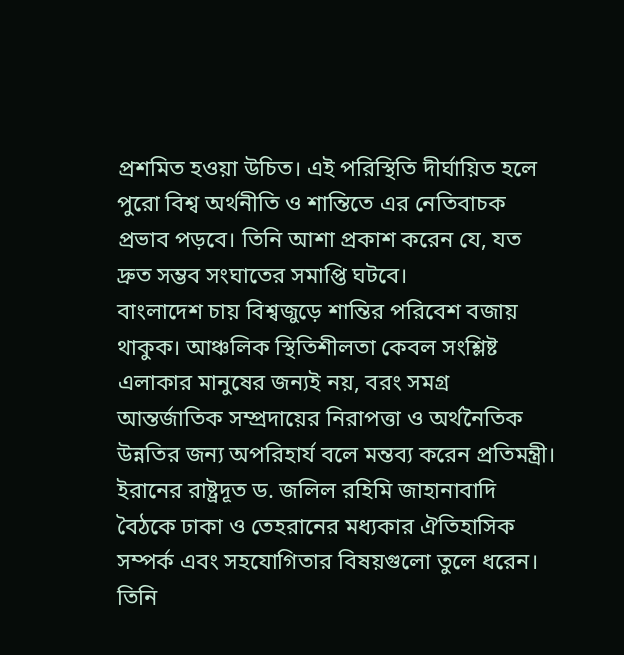প্রশমিত হওয়া উচিত। এই পরিস্থিতি দীর্ঘায়িত হলে পুরো বিশ্ব অর্থনীতি ও শান্তিতে এর নেতিবাচক প্রভাব পড়বে। তিনি আশা প্রকাশ করেন যে, যত দ্রুত সম্ভব সংঘাতের সমাপ্তি ঘটবে।
বাংলাদেশ চায় বিশ্বজুড়ে শান্তির পরিবেশ বজায় থাকুক। আঞ্চলিক স্থিতিশীলতা কেবল সংশ্লিষ্ট এলাকার মানুষের জন্যই নয়, বরং সমগ্র আন্তর্জাতিক সম্প্রদায়ের নিরাপত্তা ও অর্থনৈতিক উন্নতির জন্য অপরিহার্য বলে মন্তব্য করেন প্রতিমন্ত্রী।
ইরানের রাষ্ট্রদূত ড. জলিল রহিমি জাহানাবাদি বৈঠকে ঢাকা ও তেহরানের মধ্যকার ঐতিহাসিক সম্পর্ক এবং সহযোগিতার বিষয়গুলো তুলে ধরেন। তিনি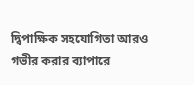দ্বিপাক্ষিক সহযোগিতা আরও গভীর করার ব্যাপারে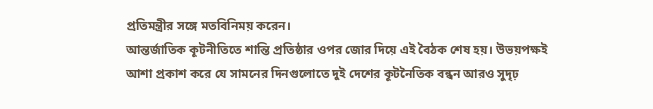প্রতিমন্ত্রীর সঙ্গে মতবিনিময় করেন।
আন্তর্জাতিক কূটনীতিতে শান্তি প্রতিষ্ঠার ওপর জোর দিয়ে এই বৈঠক শেষ হয়। উভয়পক্ষই আশা প্রকাশ করে যে সামনের দিনগুলোতে দুই দেশের কূটনৈতিক বন্ধন আরও সুদৃঢ়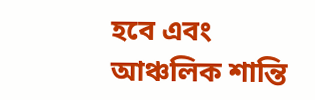হবে এবং আঞ্চলিক শান্তি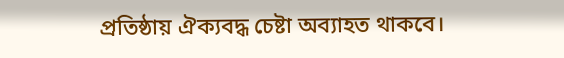প্রতিষ্ঠায় ঐক্যবদ্ধ চেষ্টা অব্যাহত থাকবে।